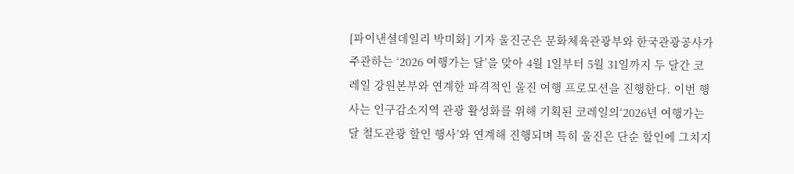[파이낸셜데일리 박미화] 기자 울진군은 문화체육관광부와 한국관광공사가 주관하는 ‘2026 여행가는 달’을 맞아 4월 1일부터 5월 31일까지 두 달간 코레일 강원본부와 연계한 파격적인 울진 여행 프로모션을 진행한다. 이번 행사는 인구감소지역 관광 활성화를 위해 기획된 코레일의‘2026년 여행가는 달 철도관광 할인 행사’와 연계해 진행되며 특히 울진은 단순 할인에 그치지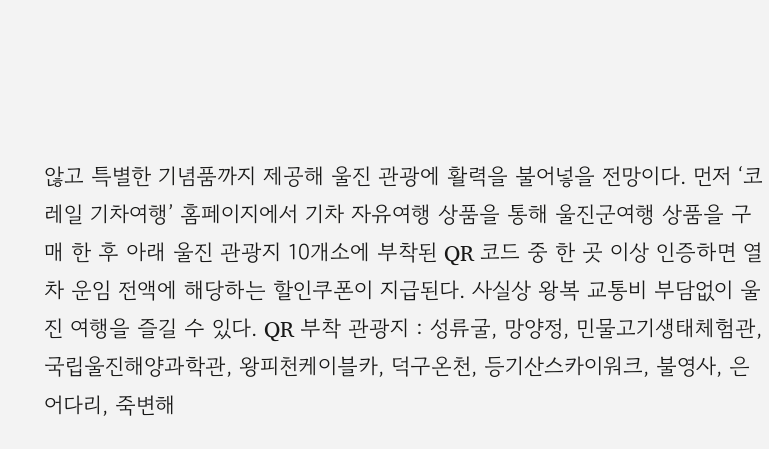않고 특별한 기념품까지 제공해 울진 관광에 활력을 불어넣을 전망이다. 먼저 ‘코레일 기차여행’ 홈페이지에서 기차 자유여행 상품을 통해 울진군여행 상품을 구매 한 후 아래 울진 관광지 10개소에 부착된 QR 코드 중 한 곳 이상 인증하면 열차 운임 전액에 해당하는 할인쿠폰이 지급된다. 사실상 왕복 교통비 부담없이 울진 여행을 즐길 수 있다. QR 부착 관광지 : 성류굴, 망양정, 민물고기생태체험관, 국립울진해양과학관, 왕피천케이블카, 덕구온천, 등기산스카이워크, 불영사, 은어다리, 죽변해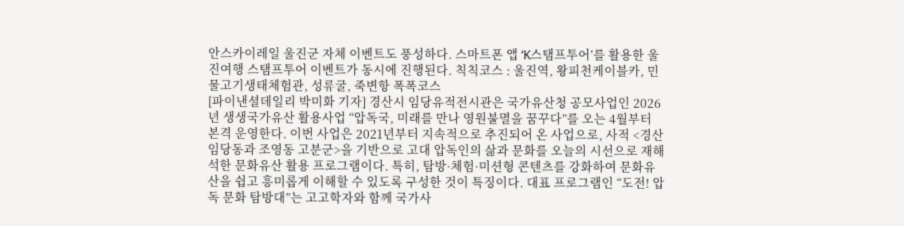안스카이레일 울진군 자체 이벤트도 풍성하다. 스마트폰 앱 ‘K스탬프투어’를 활용한 울진여행 스탬프투어 이벤트가 동시에 진행된다. 칙칙코스 : 울진역, 왕피천케이블카, 민물고기생태체험관, 성류굴, 죽변항 폭폭코스
[파이낸셜데일리 박미화 기자] 경산시 임당유적전시관은 국가유산청 공모사업인 2026년 생생국가유산 활용사업 “압독국, 미래를 만나 영원불멸을 꿈꾸다”를 오는 4월부터 본격 운영한다. 이번 사업은 2021년부터 지속적으로 추진되어 온 사업으로, 사적 <경산 임당동과 조영동 고분군>을 기반으로 고대 압독인의 삶과 문화를 오늘의 시선으로 재해석한 문화유산 활용 프로그램이다. 특히, 탐방·체험·미션형 콘텐츠를 강화하여 문화유산을 쉽고 흥미롭게 이해할 수 있도록 구성한 것이 특징이다. 대표 프로그램인 “도전! 압독 문화 탐방대”는 고고학자와 함께 국가사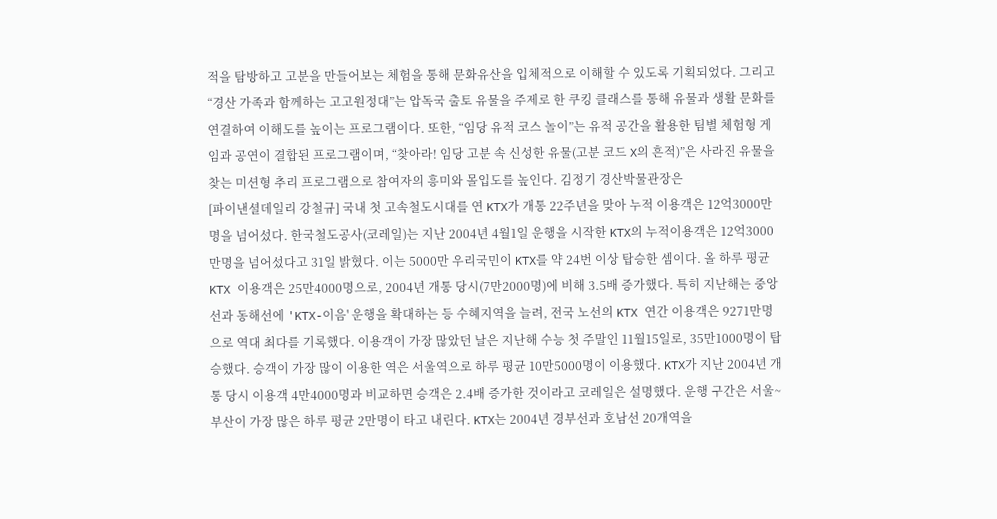적을 탐방하고 고분을 만들어보는 체험을 통해 문화유산을 입체적으로 이해할 수 있도록 기획되었다. 그리고“경산 가족과 함께하는 고고원정대”는 압독국 출토 유물을 주제로 한 쿠킹 클래스를 통해 유물과 생활 문화를 연결하여 이해도를 높이는 프로그램이다. 또한, “임당 유적 코스 놀이”는 유적 공간을 활용한 팀별 체험형 게임과 공연이 결합된 프로그램이며, “찾아라! 임당 고분 속 신성한 유물(고분 코드 X의 흔적)”은 사라진 유물을 찾는 미션형 추리 프로그램으로 참여자의 흥미와 몰입도를 높인다. 김정기 경산박물관장은
[파이낸셜데일리 강철규] 국내 첫 고속철도시대를 연 KTX가 개통 22주년을 맞아 누적 이용객은 12억3000만명을 넘어섰다. 한국철도공사(코레일)는 지난 2004년 4월1일 운행을 시작한 KTX의 누적이용객은 12억3000만명을 넘어섰다고 31일 밝혔다. 이는 5000만 우리국민이 KTX를 약 24번 이상 탑승한 셈이다. 올 하루 평균 KTX 이용객은 25만4000명으로, 2004년 개통 당시(7만2000명)에 비해 3.5배 증가했다. 특히 지난해는 중앙선과 동해선에 'KTX-이음' 운행을 확대하는 등 수혜지역을 늘려, 전국 노선의 KTX 연간 이용객은 9271만명으로 역대 최다를 기록했다. 이용객이 가장 많았던 날은 지난해 수능 첫 주말인 11월15일로, 35만1000명이 탑승했다. 승객이 가장 많이 이용한 역은 서울역으로 하루 평균 10만5000명이 이용했다. KTX가 지난 2004년 개통 당시 이용객 4만4000명과 비교하면 승객은 2.4배 증가한 것이라고 코레일은 설명했다. 운행 구간은 서울~부산이 가장 많은 하루 평균 2만명이 타고 내린다. KTX는 2004년 경부선과 호남선 20개역을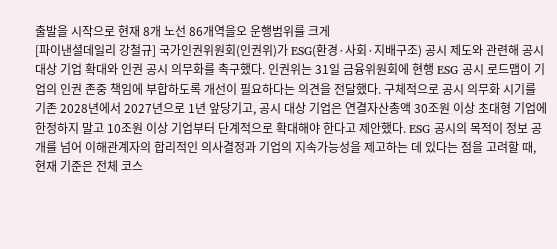출발을 시작으로 현재 8개 노선 86개역을오 운행범위를 크게
[파이낸셜데일리 강철규] 국가인권위원회(인권위)가 ESG(환경·사회·지배구조) 공시 제도와 관련해 공시 대상 기업 확대와 인권 공시 의무화를 촉구했다. 인권위는 31일 금융위원회에 현행 ESG 공시 로드맵이 기업의 인권 존중 책임에 부합하도록 개선이 필요하다는 의견을 전달했다. 구체적으로 공시 의무화 시기를 기존 2028년에서 2027년으로 1년 앞당기고, 공시 대상 기업은 연결자산총액 30조원 이상 초대형 기업에 한정하지 말고 10조원 이상 기업부터 단계적으로 확대해야 한다고 제안했다. ESG 공시의 목적이 정보 공개를 넘어 이해관계자의 합리적인 의사결정과 기업의 지속가능성을 제고하는 데 있다는 점을 고려할 때, 현재 기준은 전체 코스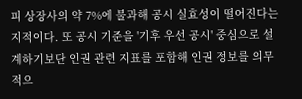피 상장사의 약 7%에 불과해 공시 실효성이 떨어진다는 지적이다. 또 공시 기준을 '기후 우선 공시' 중심으로 설계하기보단 인권 관련 지표를 포함해 인권 정보를 의무적으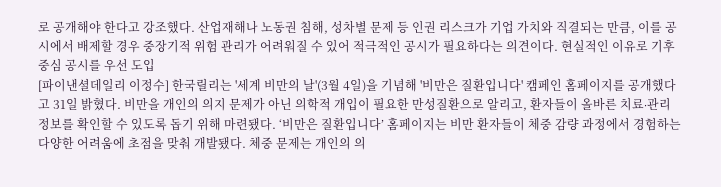로 공개해야 한다고 강조했다. 산업재해나 노동권 침해, 성차별 문제 등 인권 리스크가 기업 가치와 직결되는 만큼, 이를 공시에서 배제할 경우 중장기적 위험 관리가 어려워질 수 있어 적극적인 공시가 필요하다는 의견이다. 현실적인 이유로 기후 중심 공시를 우선 도입
[파이낸셜데일리 이정수] 한국릴리는 '세계 비만의 날'(3월 4일)을 기념해 '비만은 질환입니다' 캠페인 홈페이지를 공개했다고 31일 밝혔다. 비만을 개인의 의지 문제가 아닌 의학적 개입이 필요한 만성질환으로 알리고, 환자들이 올바른 치료∙관리 정보를 확인할 수 있도록 돕기 위해 마련됐다. ‘비만은 질환입니다’ 홈페이지는 비만 환자들이 체중 감량 과정에서 경험하는 다양한 어려움에 초점을 맞춰 개발됐다. 체중 문제는 개인의 의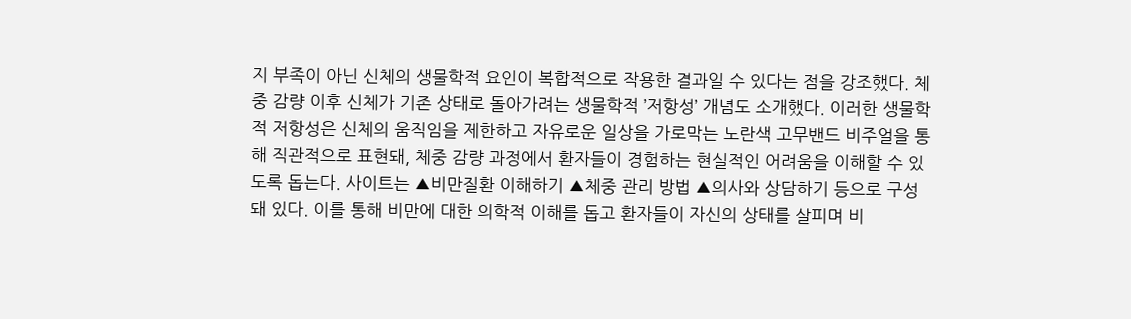지 부족이 아닌 신체의 생물학적 요인이 복합적으로 작용한 결과일 수 있다는 점을 강조했다. 체중 감량 이후 신체가 기존 상태로 돌아가려는 생물학적 ’저항성’ 개념도 소개했다. 이러한 생물학적 저항성은 신체의 움직임을 제한하고 자유로운 일상을 가로막는 노란색 고무밴드 비주얼을 통해 직관적으로 표현돼, 체중 감량 과정에서 환자들이 경험하는 현실적인 어려움을 이해할 수 있도록 돕는다. 사이트는 ▲비만질환 이해하기 ▲체중 관리 방법 ▲의사와 상담하기 등으로 구성돼 있다. 이를 통해 비만에 대한 의학적 이해를 돕고 환자들이 자신의 상태를 살피며 비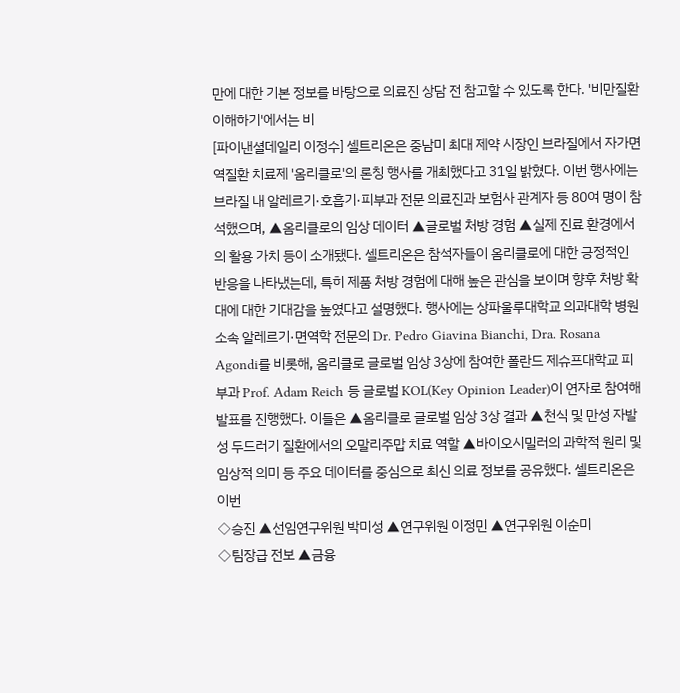만에 대한 기본 정보를 바탕으로 의료진 상담 전 참고할 수 있도록 한다. '비만질환 이해하기'에서는 비
[파이낸셜데일리 이정수] 셀트리온은 중남미 최대 제약 시장인 브라질에서 자가면역질환 치료제 '옴리클로'의 론칭 행사를 개최했다고 31일 밝혔다. 이번 행사에는 브라질 내 알레르기·호흡기·피부과 전문 의료진과 보험사 관계자 등 80여 명이 참석했으며, ▲옴리클로의 임상 데이터 ▲글로벌 처방 경험 ▲실제 진료 환경에서의 활용 가치 등이 소개됐다. 셀트리온은 참석자들이 옴리클로에 대한 긍정적인 반응을 나타냈는데, 특히 제품 처방 경험에 대해 높은 관심을 보이며 향후 처방 확대에 대한 기대감을 높였다고 설명했다. 행사에는 상파울루대학교 의과대학 병원 소속 알레르기·면역학 전문의 Dr. Pedro Giavina Bianchi, Dra. Rosana Agondi를 비롯해, 옴리클로 글로벌 임상 3상에 참여한 폴란드 제슈프대학교 피부과 Prof. Adam Reich 등 글로벌 KOL(Key Opinion Leader)이 연자로 참여해 발표를 진행했다. 이들은 ▲옴리클로 글로벌 임상 3상 결과 ▲천식 및 만성 자발성 두드러기 질환에서의 오말리주맙 치료 역할 ▲바이오시밀러의 과학적 원리 및 임상적 의미 등 주요 데이터를 중심으로 최신 의료 정보를 공유했다. 셀트리온은 이번
◇승진 ▲선임연구위원 박미성 ▲연구위원 이정민 ▲연구위원 이순미
◇팀장급 전보 ▲금융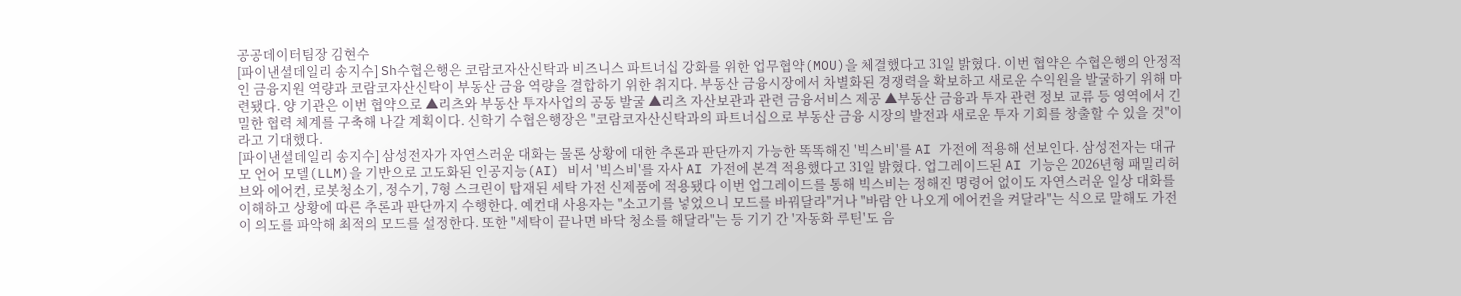공공데이터팀장 김현수
[파이낸셜데일리 송지수] Sh수협은행은 코람코자산신탁과 비즈니스 파트너십 강화를 위한 업무협약(MOU)을 체결했다고 31일 밝혔다. 이번 협약은 수협은행의 안정적인 금융지원 역량과 코람코자산신탁이 부동산 금융 역량을 결합하기 위한 취지다. 부동산 금융시장에서 차별화된 경쟁력을 확보하고 새로운 수익원을 발굴하기 위해 마련됐다. 양 기관은 이번 협약으로 ▲리츠와 부동산 투자사업의 공동 발굴 ▲리츠 자산보관과 관련 금융서비스 제공 ▲부동산 금융과 투자 관련 정보 교류 등 영역에서 긴밀한 협력 체계를 구축해 나갈 계획이다. 신학기 수협은행장은 "코람코자산신탁과의 파트너십으로 부동산 금융 시장의 발전과 새로운 투자 기회를 창출할 수 있을 것"이라고 기대했다.
[파이낸셜데일리 송지수] 삼성전자가 자연스러운 대화는 물론 상황에 대한 추론과 판단까지 가능한 똑똑해진 '빅스비'를 AI 가전에 적용해 선보인다. 삼성전자는 대규모 언어 모델(LLM)을 기반으로 고도화된 인공지능(AI) 비서 '빅스비'를 자사 AI 가전에 본격 적용했다고 31일 밝혔다. 업그레이드된 AI 기능은 2026년형 패밀리허브와 에어컨, 로봇청소기, 정수기, 7형 스크린이 탑재된 세탁 가전 신제품에 적용됐다 이번 업그레이드를 통해 빅스비는 정해진 명령어 없이도 자연스러운 일상 대화를 이해하고 상황에 따른 추론과 판단까지 수행한다. 예컨대 사용자는 "소고기를 넣었으니 모드를 바꿔달라"거나 "바람 안 나오게 에어컨을 켜달라"는 식으로 말해도 가전이 의도를 파악해 최적의 모드를 설정한다. 또한 "세탁이 끝나면 바닥 청소를 해달라"는 등 기기 간 '자동화 루틴'도 음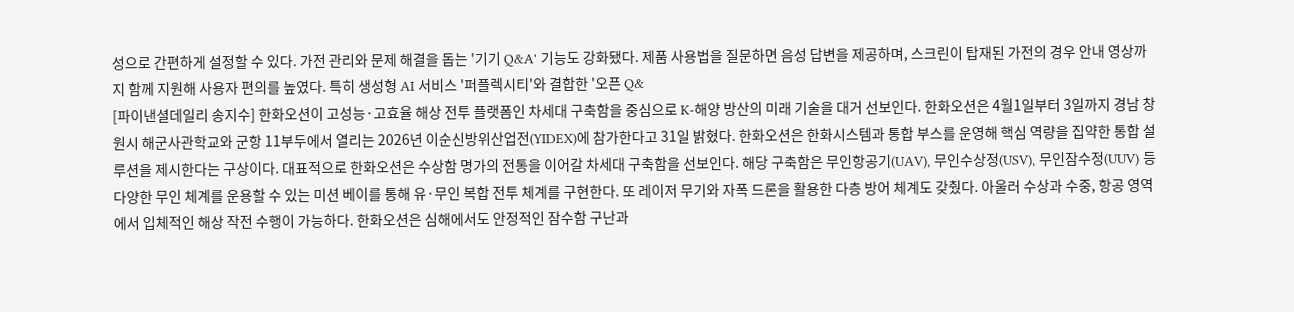성으로 간편하게 설정할 수 있다. 가전 관리와 문제 해결을 돕는 '기기 Q&A' 기능도 강화됐다. 제품 사용법을 질문하면 음성 답변을 제공하며, 스크린이 탑재된 가전의 경우 안내 영상까지 함께 지원해 사용자 편의를 높였다. 특히 생성형 AI 서비스 '퍼플렉시티'와 결합한 '오픈 Q&
[파이낸셜데일리 송지수] 한화오션이 고성능·고효율 해상 전투 플랫폼인 차세대 구축함을 중심으로 K-해양 방산의 미래 기술을 대거 선보인다. 한화오션은 4월1일부터 3일까지 경남 창원시 해군사관학교와 군항 11부두에서 열리는 2026년 이순신방위산업전(YIDEX)에 참가한다고 31일 밝혔다. 한화오션은 한화시스템과 통합 부스를 운영해 핵심 역량을 집약한 통합 설루션을 제시한다는 구상이다. 대표적으로 한화오션은 수상함 명가의 전통을 이어갈 차세대 구축함을 선보인다. 해당 구축함은 무인항공기(UAV), 무인수상정(USV), 무인잠수정(UUV) 등 다양한 무인 체계를 운용할 수 있는 미션 베이를 통해 유·무인 복합 전투 체계를 구현한다. 또 레이저 무기와 자폭 드론을 활용한 다층 방어 체계도 갖췄다. 아울러 수상과 수중, 항공 영역에서 입체적인 해상 작전 수행이 가능하다. 한화오션은 심해에서도 안정적인 잠수함 구난과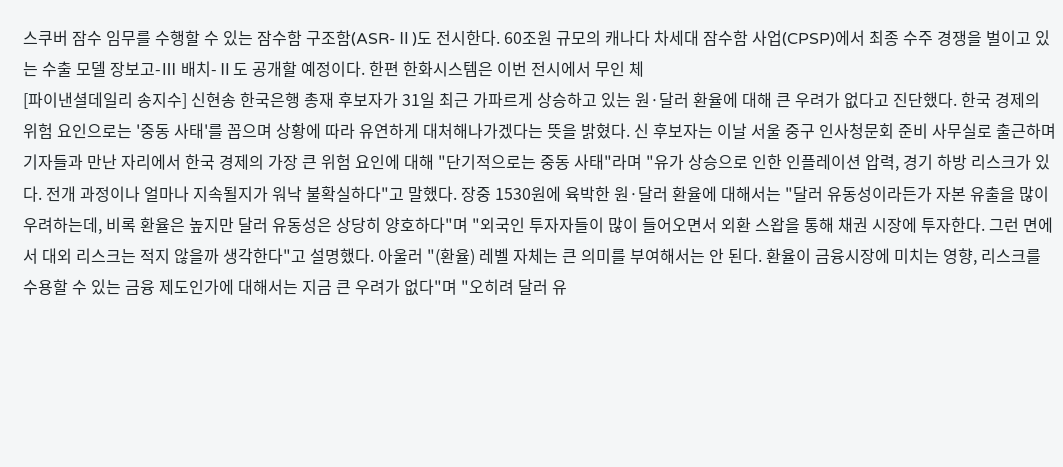스쿠버 잠수 임무를 수행할 수 있는 잠수함 구조함(ASR-Ⅱ)도 전시한다. 60조원 규모의 캐나다 차세대 잠수함 사업(CPSP)에서 최종 수주 경쟁을 벌이고 있는 수출 모델 장보고-Ⅲ 배치-Ⅱ도 공개할 예정이다. 한편 한화시스템은 이번 전시에서 무인 체
[파이낸셜데일리 송지수] 신현송 한국은행 총재 후보자가 31일 최근 가파르게 상승하고 있는 원·달러 환율에 대해 큰 우려가 없다고 진단했다. 한국 경제의 위험 요인으로는 '중동 사태'를 꼽으며 상황에 따라 유연하게 대처해나가겠다는 뜻을 밝혔다. 신 후보자는 이날 서울 중구 인사청문회 준비 사무실로 출근하며 기자들과 만난 자리에서 한국 경제의 가장 큰 위험 요인에 대해 "단기적으로는 중동 사태"라며 "유가 상승으로 인한 인플레이션 압력, 경기 하방 리스크가 있다. 전개 과정이나 얼마나 지속될지가 워낙 불확실하다"고 말했다. 장중 1530원에 육박한 원·달러 환율에 대해서는 "달러 유동성이라든가 자본 유출을 많이 우려하는데, 비록 환율은 높지만 달러 유동성은 상당히 양호하다"며 "외국인 투자자들이 많이 들어오면서 외환 스왑을 통해 채권 시장에 투자한다. 그런 면에서 대외 리스크는 적지 않을까 생각한다"고 설명했다. 아울러 "(환율) 레벨 자체는 큰 의미를 부여해서는 안 된다. 환율이 금융시장에 미치는 영향, 리스크를 수용할 수 있는 금융 제도인가에 대해서는 지금 큰 우려가 없다"며 "오히려 달러 유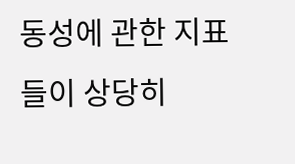동성에 관한 지표들이 상당히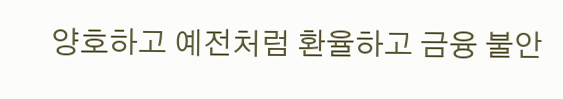양호하고 예전처럼 환율하고 금융 불안